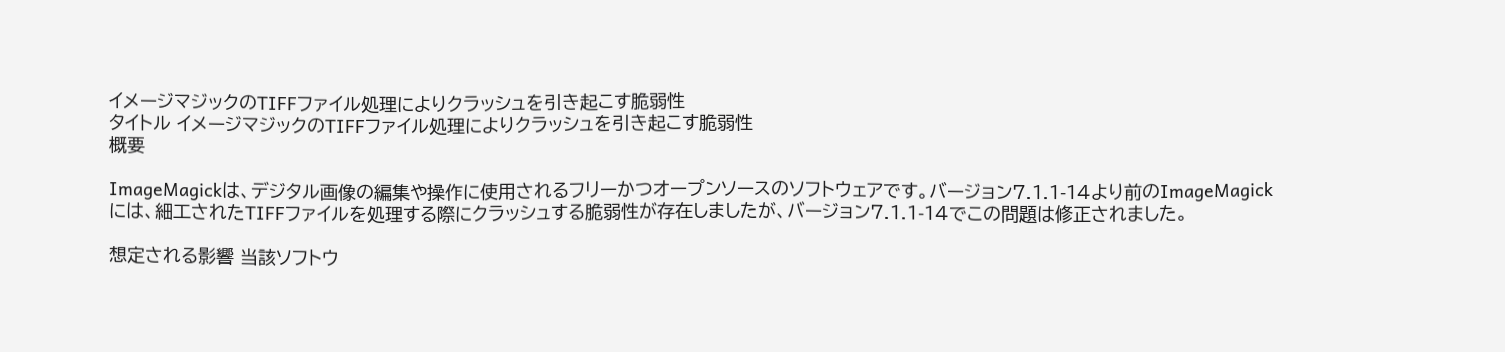イメージマジックのTIFFファイル処理によりクラッシュを引き起こす脆弱性
タイトル イメージマジックのTIFFファイル処理によりクラッシュを引き起こす脆弱性
概要

ImageMagickは、デジタル画像の編集や操作に使用されるフリーかつオープンソースのソフトウェアです。バージョン7.1.1-14より前のImageMagickには、細工されたTIFFファイルを処理する際にクラッシュする脆弱性が存在しましたが、バージョン7.1.1-14でこの問題は修正されました。

想定される影響 当該ソフトウ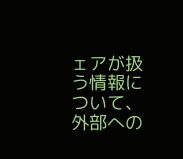ェアが扱う情報について、外部への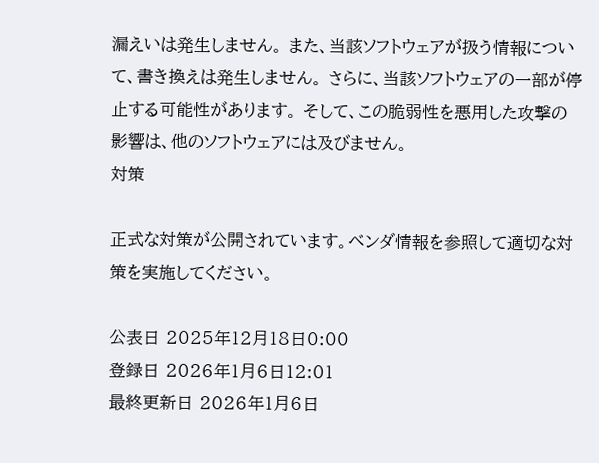漏えいは発生しません。 また、当該ソフトウェアが扱う情報について、書き換えは発生しません。 さらに、当該ソフトウェアの一部が停止する可能性があります。 そして、この脆弱性を悪用した攻撃の影響は、他のソフトウェアには及びません。
対策

正式な対策が公開されています。ベンダ情報を参照して適切な対策を実施してください。

公表日 2025年12月18日0:00
登録日 2026年1月6日12:01
最終更新日 2026年1月6日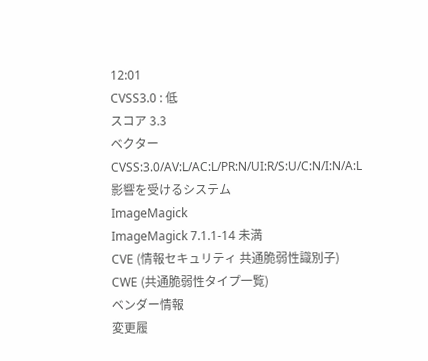12:01
CVSS3.0 : 低
スコア 3.3
ベクター CVSS:3.0/AV:L/AC:L/PR:N/UI:R/S:U/C:N/I:N/A:L
影響を受けるシステム
ImageMagick
ImageMagick 7.1.1-14 未満
CVE (情報セキュリティ 共通脆弱性識別子)
CWE (共通脆弱性タイプ一覧)
ベンダー情報
変更履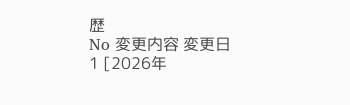歴
No 変更内容 変更日
1 [2026年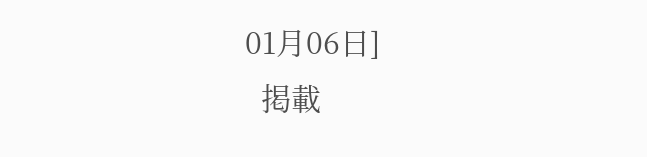01月06日]
  掲載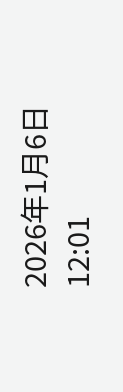2026年1月6日12:01